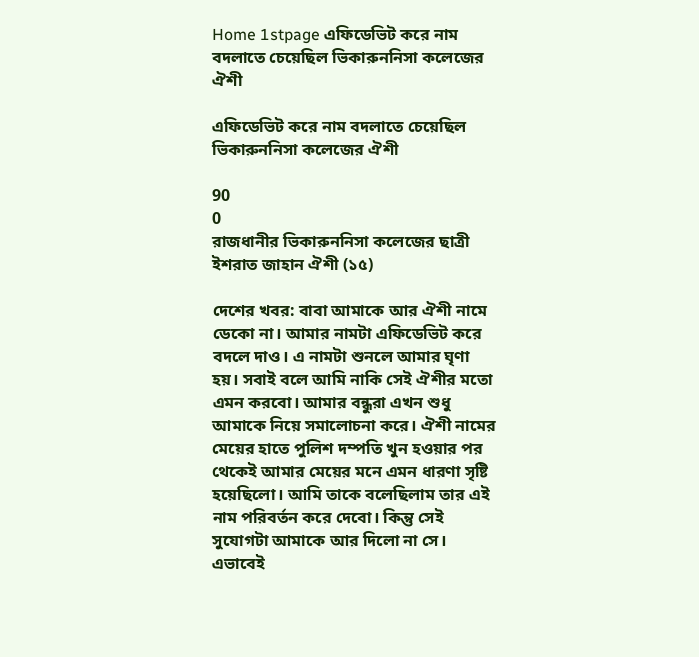Home 1stpage এফিডেভিট করে নাম বদলাতে চেয়েছিল ভিকারুননিসা কলেজের ঐশী

এফিডেভিট করে নাম বদলাতে চেয়েছিল ভিকারুননিসা কলেজের ঐশী

90
0
রাজধানীর ভিকারুননিসা কলেজের ছাত্রী ইশরাত জাহান ঐশী (১৫)

দেশের খবর: বাবা আমাকে আর ঐশী নামে ডেকো না। আমার নামটা এফিডেভিট করে বদলে দাও। এ নামটা শুনলে আমার ঘৃণা হয়। সবাই বলে আমি নাকি সেই ঐশীর মতো এমন করবো। আমার বন্ধুরা এখন শুধু আমাকে নিয়ে সমালোচনা করে। ঐশী নামের মেয়ের হাতে পুলিশ দম্পতি খুন হওয়ার পর থেকেই আমার মেয়ের মনে এমন ধারণা সৃষ্টি হয়েছিলো। আমি তাকে বলেছিলাম তার এই নাম পরিবর্তন করে দেবো। কিন্তু সেই সুযোগটা আমাকে আর দিলো না সে। এভাবেই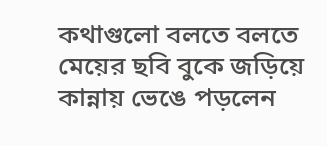কথাগুলো বলতে বলতে মেয়ের ছবি বুকে জড়িয়ে কান্নায় ভেঙে পড়লেন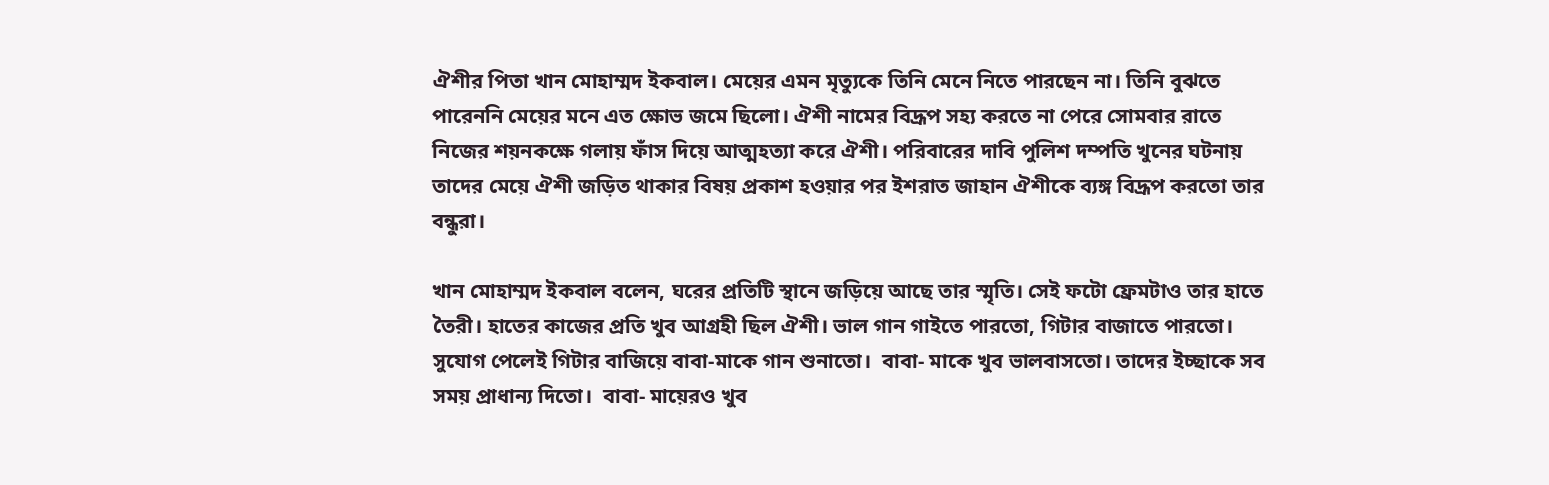ঐশীর পিতা খান মোহাম্মদ ইকবাল। মেয়ের এমন মৃত্যুকে তিনি মেনে নিতে পারছেন না। তিনি বুঝতে পারেননি মেয়ের মনে এত ক্ষোভ জমে ছিলো। ঐশী নামের বিদ্রূপ সহ্য করতে না পেরে সোমবার রাতে নিজের শয়নকক্ষে গলায় ফাঁস দিয়ে আত্মহত্যা করে ঐশী। পরিবারের দাবি পুলিশ দম্পতি খুনের ঘটনায় তাদের মেয়ে ঐশী জড়িত থাকার বিষয় প্রকাশ হওয়ার পর ইশরাত জাহান ঐশীকে ব্যঙ্গ বিদ্রূপ করতো তার বন্ধুরা।

খান মোহাম্মদ ইকবাল বলেন, ঘরের প্রতিটি স্থানে জড়িয়ে আছে তার স্মৃতি। সেই ফটো ফ্রেমটাও তার হাতে তৈরী। হাতের কাজের প্রতি খুব আগ্রহী ছিল ঐশী। ভাল গান গাইতে পারতো, গিটার বাজাতে পারতো। সুযোগ পেলেই গিটার বাজিয়ে বাবা-মাকে গান শুনাতো।  বাবা- মাকে খুব ভালবাসতো। তাদের ইচ্ছাকে সব সময় প্রাধান্য দিতো।  বাবা- মায়েরও খুব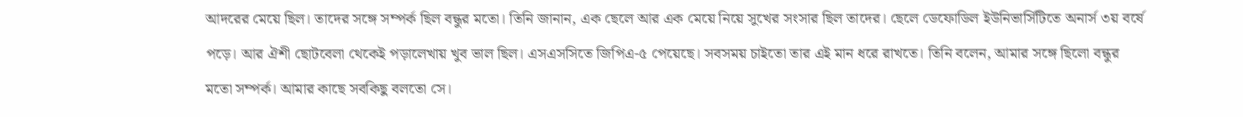আদরের মেয়ে ছিল। তাদের সঙ্গে সম্পর্ক ছিল বন্ধুর মতো। তিনি জানান, এক ছেলে আর এক মেয়ে নিয়ে সুখের সংসার ছিল তাদের। ছেলে ডেফোডিল ইউনিভার্সিটিতে অনার্স ৩য় বর্ষে পড়ে। আর ঐশী ছোটবেলা থেকেই পড়ালেখায় খুব ভাল ছিল। এসএসসিতে জিপিএ-৫ পেয়েছে। সবসময় চাইতো তার এই মান ধরে রাখতে। তিনি বলেন, আমার সঙ্গে ছিলো বন্ধুর মতো সম্পর্ক। আমার কাছে সবকিছু বলতো সে।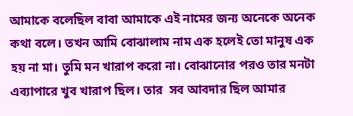আমাকে বলেছিল বাবা আমাকে এই নামের জন্য অনেকে অনেক কথা বলে। তখন আমি বোঝালাম নাম এক হলেই তো মানুষ এক হয় না মা। তুমি মন খারাপ করো না। বোঝানোর পরও তার মনটা এব্যাপারে খুব খারাপ ছিল। তার  সব আবদার ছিল আমার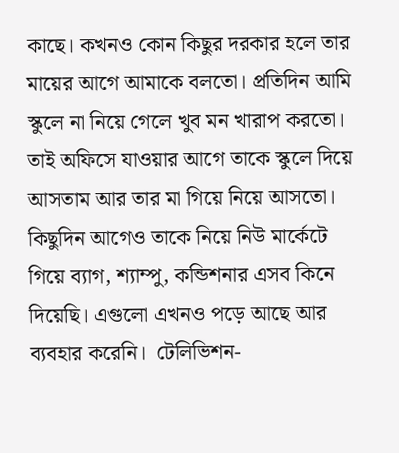কাছে। কখনও কোন কিছুর দরকার হলে তার মায়ের আগে আমাকে বলতো। প্রতিদিন আমি স্কুলে না নিয়ে গেলে খুব মন খারাপ করতো। তাই অফিসে যাওয়ার আগে তাকে স্কুলে দিয়ে আসতাম আর তার মা গিয়ে নিয়ে আসতো। কিছুদিন আগেও তাকে নিয়ে নিউ মার্কেটে গিয়ে ব্যাগ, শ্যাম্পু, কন্ডিশনার এসব কিনে দিয়েছি। এগুলো এখনও পড়ে আছে আর ব্যবহার করেনি।  টেলিভিশন-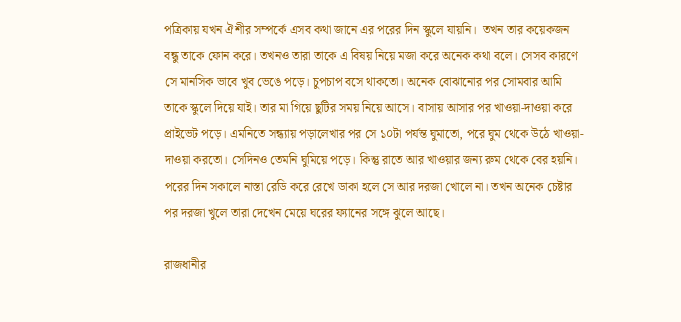পত্রিকায় যখন ঐশীর সম্পর্কে এসব কথা জানে এর পরের দিন স্কুলে যায়নি।  তখন তার কয়েকজন বন্ধু তাকে ফোন করে। তখনও তারা তাকে এ বিষয় নিয়ে মজা করে অনেক কথা বলে। সেসব কারণে সে মানসিক ভাবে খুব ভেঙে পড়ে। চুপচাপ বসে থাকতো। অনেক বোঝানোর পর সোমবার আমি তাকে স্কুলে দিয়ে যাই। তার মা গিয়ে ছুটির সময় নিয়ে আসে। বাসায় আসার পর খাওয়া-দাওয়া করে প্রাইভেট পড়ে। এমনিতে সন্ধ্যায় পড়ালেখার পর সে ১০টা পর্যন্ত ঘুমাতো, পরে ঘুম থেকে উঠে খাওয়া-দাওয়া করতো। সেদিনও তেমনি ঘুমিয়ে পড়ে। কিন্তু রাতে আর খাওয়ার জন্য রুম থেকে বের হয়নি। পরের দিন সকালে নাস্তা রেডি করে রেখে ডাকা হলে সে আর দরজা খোলে না। তখন অনেক চেষ্টার পর দরজা খুলে তারা দেখেন মেয়ে ঘরের ফ্যানের সঙ্গে ঝুলে আছে।

রাজধানীর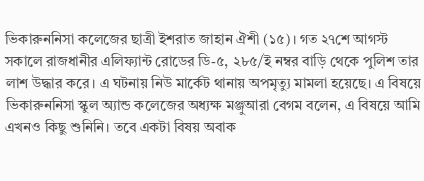ভিকারুননিসা কলেজের ছাত্রী ইশরাত জাহান ঐশী (১৫)। গত ২৭শে আগস্ট সকালে রাজধানীর এলিফ্যান্ট রোডের ডি-৫, ২৮৫/ই নম্বর বাড়ি থেকে পুলিশ তার লাশ উদ্ধার করে। এ ঘটনায় নিউ মার্কেট থানায় অপমৃত্যু মামলা হয়েছে। এ বিষয়ে ভিকারুননিসা স্কুল অ্যান্ড কলেজের অধ্যক্ষ মঞ্জুআরা বেগম বলেন, এ বিষয়ে আমি এখনও কিছু শুনিনি। তবে একটা বিষয় অবাক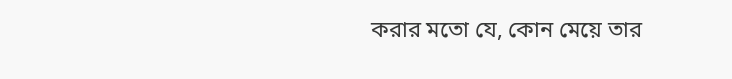করার মতো যে, কোন মেয়ে তার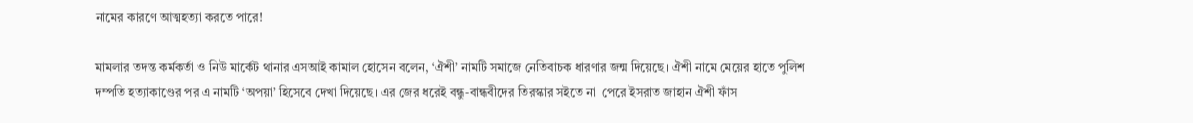নামের কারণে আত্মহত্যা করতে পারে!

মামলার তদন্ত কর্মকর্তা ও নিউ মার্কেট থানার এসআই কামাল হোসেন বলেন, ‘ঐশী’ নামটি সমাজে নেতিবাচক ধারণার জন্ম দিয়েছে। ঐশী নামে মেয়ের হাতে পুলিশ দম্পতি হত্যাকাণ্ডের পর এ নামটি ‘অপয়া’ হিসেবে দেখা দিয়েছে। এর জের ধরেই বন্ধু-বান্ধবীদের তিরস্কার সইতে না  পেরে ইসরাত জাহান ঐশী ফাঁস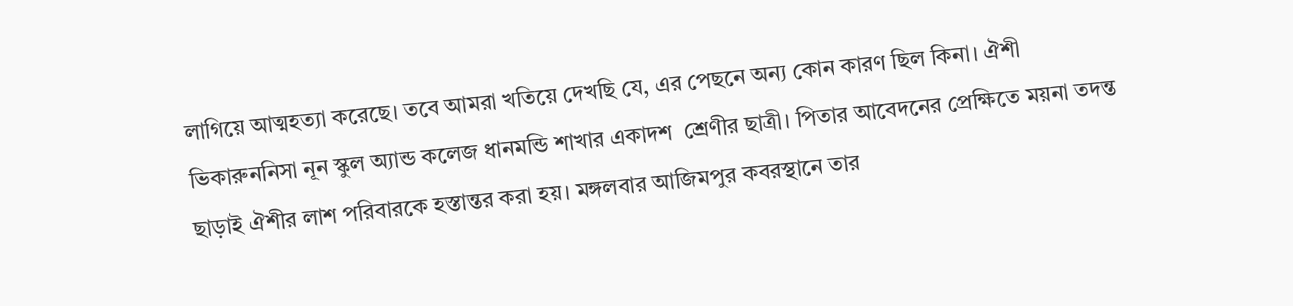লাগিয়ে আত্মহত্যা করেছে। তবে আমরা খতিয়ে দেখছি যে, এর পেছনে অন্য কোন কারণ ছিল কিনা। ঐশী ভিকারুননিসা নূন স্কুল অ্যান্ড কলেজ ধানমন্ডি শাখার একাদশ  শ্রেণীর ছাত্রী। পিতার আবেদনের প্রেক্ষিতে ময়না তদন্ত ছাড়াই ঐশীর লাশ পরিবারকে হস্তান্তর করা হয়। মঙ্গলবার আজিমপুর কবরস্থানে তার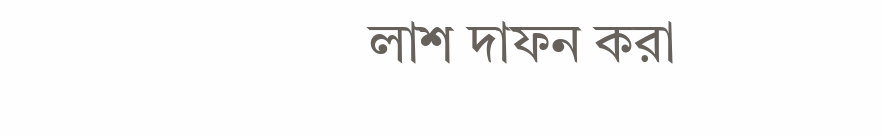লাশ দাফন করা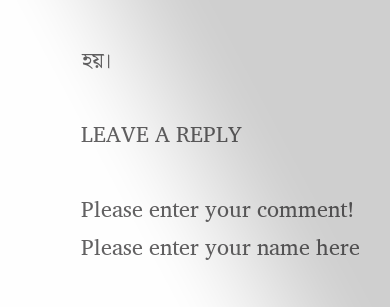হয়।

LEAVE A REPLY

Please enter your comment!
Please enter your name here